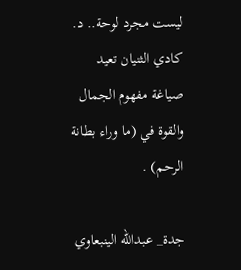ليست مجرد لوحة.. د. كادي الثنيان تعيد صياغة مفهوم الجمال والقوة في (ما وراء بطانة الرحم) .

جدة_ عبدالله الينبعاوي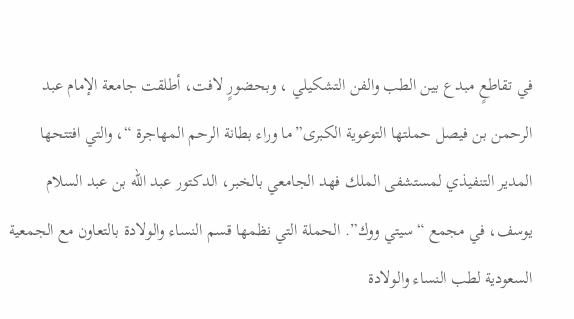في تقاطعٍ مبدع بين الطب والفن التشكيلي ، وبحضورٍ لافت، أطلقت جامعة الإمام عبد الرحمن بن فيصل حملتها التوعوية الكبرى”ما وراء بطانة الرحم المهاجرة “، والتي افتتحها المدير التنفيذي لمستشفى الملك فهد الجامعي بالخبر، الدكتور عبد الله بن عبد السلام يوسف، في مجمع “سيتي ووك”. الحملة التي نظمها قسم النساء والولادة بالتعاون مع الجمعية السعودية لطب النساء والولادة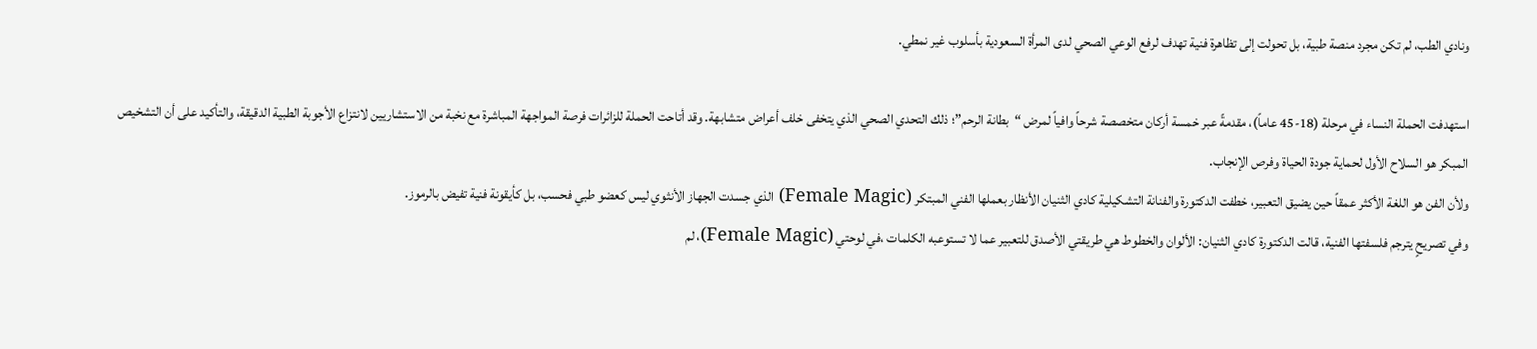ونادي الطب، لم تكن مجرد منصة طبية، بل تحولت إلى تظاهرة فنية تهدف لرفع الوعي الصحي لدى المرأة السعودية بأسلوب غير نمطي.

استهدفت الحملة النساء في مرحلة (18-45 عاماً)، مقدمةً عبر خمسة أركان متخصصة شرحاً وافياً لمرض “بطانة الرحم”؛ ذلك التحدي الصحي الذي يتخفى خلف أعراض متشابهة. وقد أتاحت الحملة للزائرات فرصة المواجهة المباشرة مع نخبة من الاستشاريين لانتزاع الأجوبة الطبية الدقيقة، والتأكيد على أن التشخيص المبكر هو السلاح الأول لحماية جودة الحياة وفرص الإنجاب.
ولأن الفن هو اللغة الأكثر عمقاً حين يضيق التعبير، خطفت الدكتورة والفنانة التشكيلية كادي الثنيان الأنظار بعملها الفني المبتكر (Female Magic) الذي جسدت الجهاز الأنثوي ليس كعضو طبي فحسب، بل كأيقونة فنية تفيض بالرموز.
وفي تصريحٍ يترجم فلسفتها الفنية، قالت الدكتورة كادي الثنيان: الألوان والخطوط هي طريقتي الأصدق للتعبير عما لا تستوعبه الكلمات ،في لوحتي (Female Magic)، لم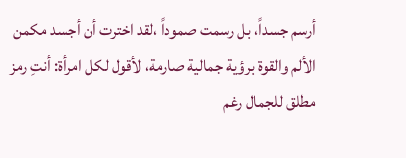أرسم جسداً، بل رسمت صموداً ،لقد اخترت أن أجسد مكمن الألم والقوة برؤية جمالية صارمة، لأقول لكل امرأة: أنتِ رمز مطلق للجمال رغم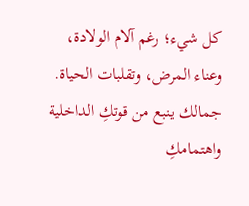كل شيء؛ رغم آلام الولادة، وعناء المرض، وتقلبات الحياة. جمالك ينبع من قوتكِ الداخلية واهتمامكِ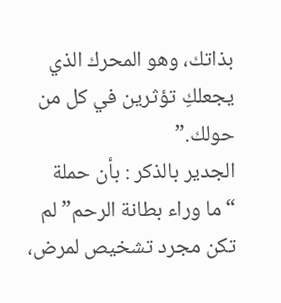بذاتك، وهو المحرك الذي يجعلكِ تؤثرين في كل من حولك.”
الجدير بالذكر : بأن حملة “ما وراء بطانة الرحم” لم تكن مجرد تشخيص لمرض،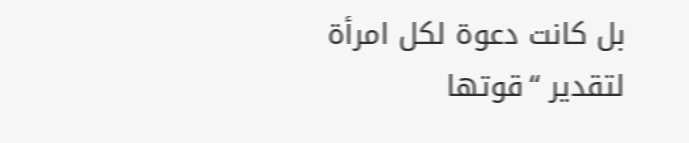بل كانت دعوة لكل امرأة لتقدير “قوتها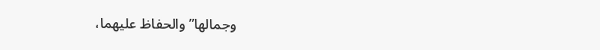وجمالها” والحفاظ عليهما،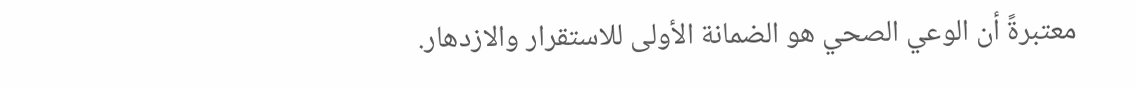معتبرةً أن الوعي الصحي هو الضمانة الأولى للاستقرار والازدهار.